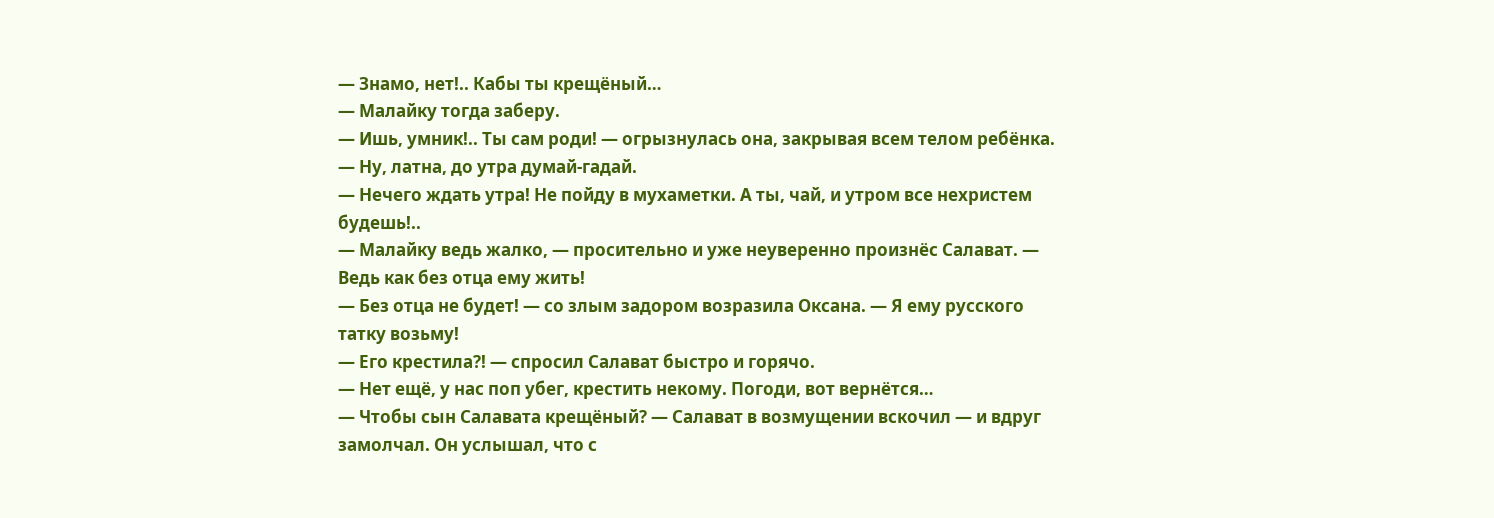— Знамо, нет!.. Кабы ты крещёный…
— Малайку тогда заберу.
— Ишь, умник!.. Ты сам роди! — огрызнулась она, закрывая всем телом ребёнка.
— Ну, латна, до утра думай-гадай.
— Нечего ждать утра! Не пойду в мухаметки. А ты, чай, и утром все нехристем будешь!..
— Малайку ведь жалко, — просительно и уже неуверенно произнёс Салават. — Ведь как без отца ему жить!
— Без отца не будет! — со злым задором возразила Оксана. — Я ему русского татку возьму!
— Его крестила?! — спросил Салават быстро и горячо.
— Нет ещё, у нас поп убег, крестить некому. Погоди, вот вернётся…
— Чтобы сын Салавата крещёный? — Салават в возмущении вскочил — и вдруг замолчал. Он услышал, что с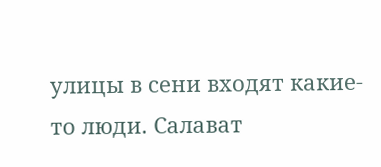улицы в сени входят какие-то люди. Салават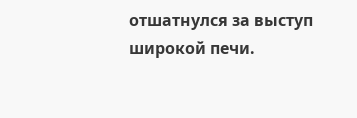отшатнулся за выступ широкой печи.